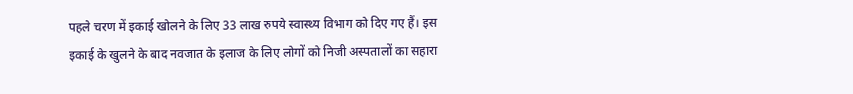पहले चरण में इकाई खोलने के लिए 33 लाख रुपये स्वास्थ्य विभाग को दिए गए हैं। इस इकाई के खुलने के बाद नवजात के इलाज के लिए लोगों को निजी अस्पतालों का सहारा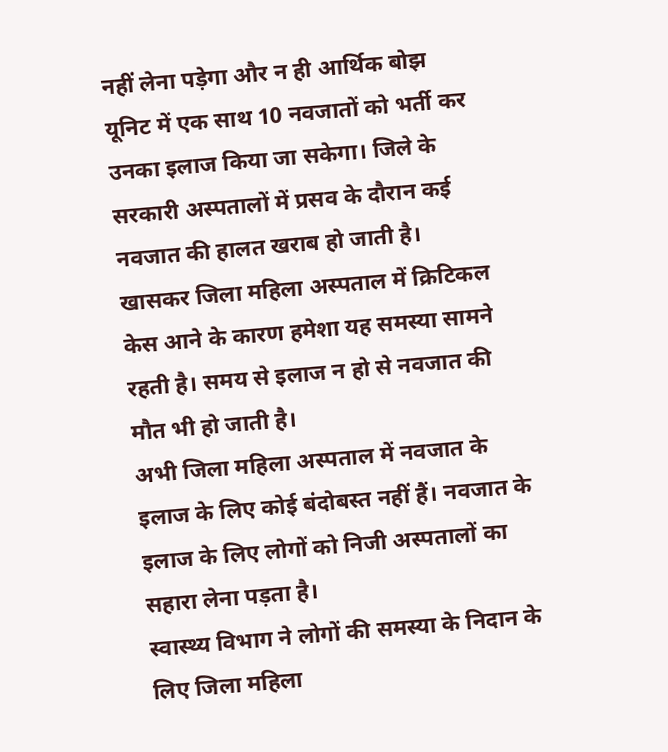नहीं लेना पड़ेगा और न ही आर्थिक बोझ
यूनिट में एक साथ 10 नवजातों को भर्ती कर उनका इलाज किया जा सकेगा। जिले के सरकारी अस्पतालों में प्रसव के दौरान कई नवजात की हालत खराब हो जाती है।
खासकर जिला महिला अस्पताल में क्रिटिकल केस आने के कारण हमेशा यह समस्या सामने रहती है। समय से इलाज न हो से नवजात की मौत भी हो जाती है।
अभी जिला महिला अस्पताल में नवजात के इलाज के लिए कोई बंदोबस्त नहीं हैं। नवजात के इलाज के लिए लोगों को निजी अस्पतालों का सहारा लेना पड़ता है।
स्वास्थ्य विभाग ने लोगों की समस्या के निदान के लिए जिला महिला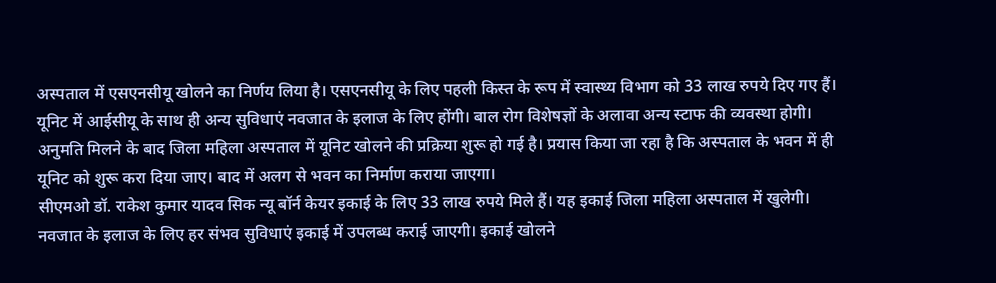अस्पताल में एसएनसीयू खोलने का निर्णय लिया है। एसएनसीयू के लिए पहली किस्त के रूप में स्वास्थ्य विभाग को 33 लाख रुपये दिए गए हैं।
यूनिट में आईसीयू के साथ ही अन्य सुविधाएं नवजात के इलाज के लिए होंगी। बाल रोग विशेषज्ञों के अलावा अन्य स्टाफ की व्यवस्था होगी।
अनुमति मिलने के बाद जिला महिला अस्पताल में यूनिट खोलने की प्रक्रिया शुरू हो गई है। प्रयास किया जा रहा है कि अस्पताल के भवन में ही यूनिट को शुरू करा दिया जाए। बाद में अलग से भवन का निर्माण कराया जाएगा।
सीएमओ डॉ. राकेश कुमार यादव सिक न्यू बॉर्न केयर इकाई के लिए 33 लाख रुपये मिले हैं। यह इकाई जिला महिला अस्पताल में खुलेगी।
नवजात के इलाज के लिए हर संभव सुविधाएं इकाई में उपलब्ध कराई जाएगी। इकाई खोलने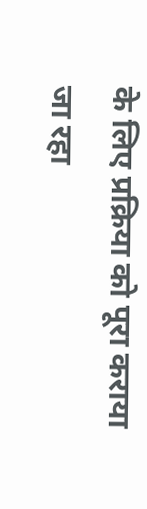के लिए प्रक्रिया को पूरा कराया जा रहा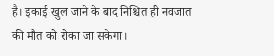है। इकाई खुल जाने के बाद निश्चित ही नवजात की मौत को रोका जा सकेगा।